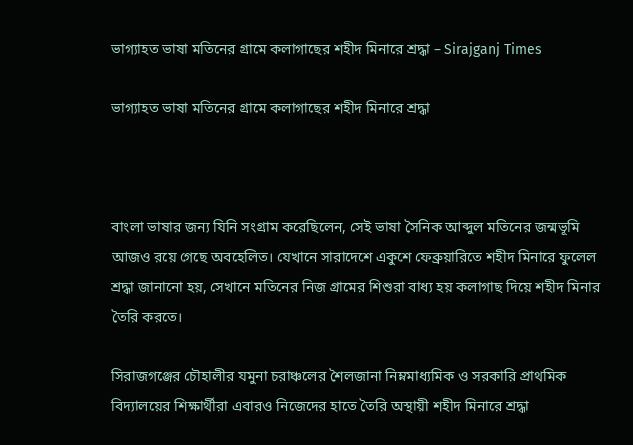ভাগ্যাহত ভাষা মতিনের গ্রামে কলাগাছের শহীদ মিনারে শ্রদ্ধা – Sirajganj Times

ভাগ্যাহত ভাষা মতিনের গ্রামে কলাগাছের শহীদ মিনারে শ্রদ্ধা



বাংলা ভাষার জন্য যিনি সংগ্রাম করেছিলেন, সেই ভাষা সৈনিক আব্দুল মতিনের জন্মভূমি আজও রয়ে গেছে অবহেলিত। যেখানে সারাদেশে একুশে ফেব্রুয়ারিতে শহীদ মিনারে ফুলেল শ্রদ্ধা জানানো হয়, সেখানে মতিনের নিজ গ্রামের শিশুরা বাধ্য হয় কলাগাছ দিয়ে শহীদ মিনার তৈরি করতে।

সিরাজগঞ্জের চৌহালীর যমুনা চরাঞ্চলের শৈলজানা নিম্নমাধ্যমিক ও সরকারি প্রাথমিক বিদ্যালয়ের শিক্ষার্থীরা এবারও নিজেদের হাতে তৈরি অস্থায়ী শহীদ মিনারে শ্রদ্ধা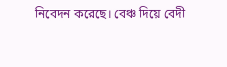নিবেদন করেছে। বেঞ্চ দিয়ে বেদী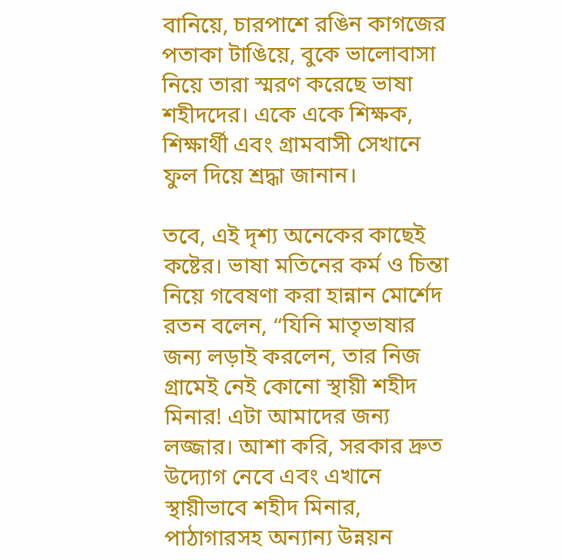বানিয়ে, চারপাশে রঙিন কাগজের পতাকা টাঙিয়ে, বুকে ভালোবাসা নিয়ে তারা স্মরণ করেছে ভাষা শহীদদের। একে একে শিক্ষক, শিক্ষার্থী এবং গ্রামবাসী সেখানে ফুল দিয়ে শ্রদ্ধা জানান।

তবে, এই দৃশ্য অনেকের কাছেই কষ্টের। ভাষা মতিনের কর্ম ও চিন্তা নিয়ে গবেষণা করা হান্নান মোর্শেদ রতন বলেন, “যিনি মাতৃভাষার জন্য লড়াই করলেন, তার নিজ গ্রামেই নেই কোনো স্থায়ী শহীদ মিনার! এটা আমাদের জন্য লজ্জার। আশা করি, সরকার দ্রুত উদ্যোগ নেবে এবং এখানে স্থায়ীভাবে শহীদ মিনার, পাঠাগারসহ অন্যান্য উন্নয়ন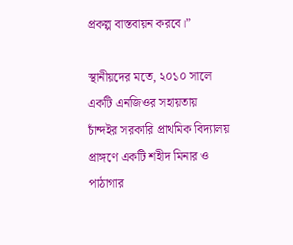প্রকল্প বাস্তবায়ন করবে।”

স্থানীয়দের মতে, ২০১০ সালে একটি এনজিওর সহায়তায় চাঁন্দইর সরকারি প্রাথমিক বিদ্যালয় প্রাঙ্গণে একটি শহীদ মিনার ও পাঠাগার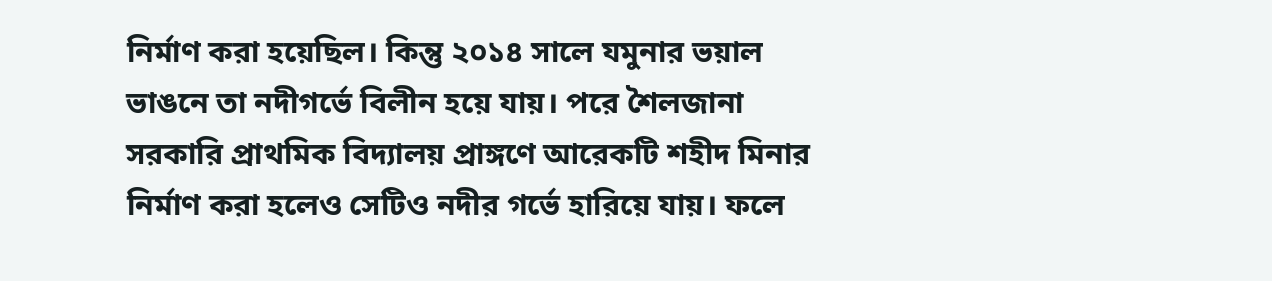নির্মাণ করা হয়েছিল। কিন্তু ২০১৪ সালে যমুনার ভয়াল ভাঙনে তা নদীগর্ভে বিলীন হয়ে যায়। পরে শৈলজানা সরকারি প্রাথমিক বিদ্যালয় প্রাঙ্গণে আরেকটি শহীদ মিনার নির্মাণ করা হলেও সেটিও নদীর গর্ভে হারিয়ে যায়। ফলে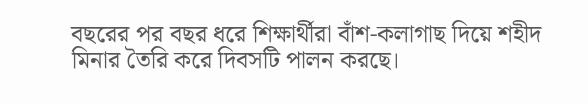বছরের পর বছর ধরে শিক্ষার্থীরা বাঁশ-কলাগাছ দিয়ে শহীদ মিনার তৈরি করে দিবসটি পালন করছে।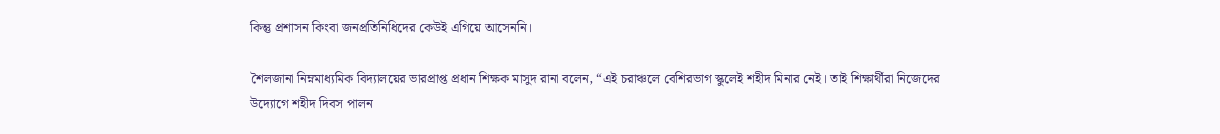কিন্তু প্রশাসন কিংবা জনপ্রতিনিধিদের কেউই এগিয়ে আসেননি।

শৈলজানা নিম্নমাধ্যমিক বিদ্যালয়ের ভারপ্রাপ্ত প্রধান শিক্ষক মাসুদ রানা বলেন, “এই চরাঞ্চলে বেশিরভাগ স্কুলেই শহীদ মিনার নেই। তাই শিক্ষার্থীরা নিজেদের উদ্যোগে শহীদ দিবস পালন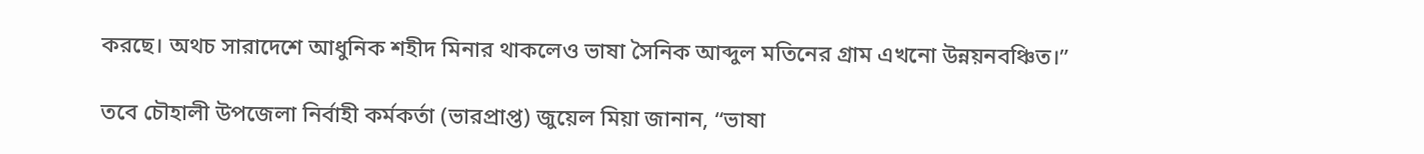করছে। অথচ সারাদেশে আধুনিক শহীদ মিনার থাকলেও ভাষা সৈনিক আব্দুল মতিনের গ্রাম এখনো উন্নয়নবঞ্চিত।”

তবে চৌহালী উপজেলা নির্বাহী কর্মকর্তা (ভারপ্রাপ্ত) জুয়েল মিয়া জানান, “ভাষা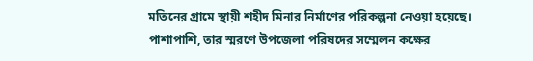মতিনের গ্রামে স্থায়ী শহীদ মিনার নির্মাণের পরিকল্পনা নেওয়া হয়েছে। পাশাপাশি, তার স্মরণে উপজেলা পরিষদের সম্মেলন কক্ষের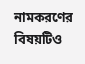নামকরণের বিষয়টিও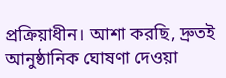প্রক্রিয়াধীন। আশা করছি, দ্রুতই আনুষ্ঠানিক ঘোষণা দেওয়া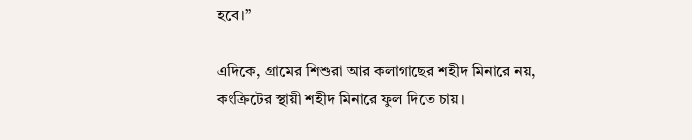হবে।”

এদিকে, গ্রামের শিশুরা আর কলাগাছের শহীদ মিনারে নয়, কংক্রিটের স্থায়ী শহীদ মিনারে ফুল দিতে চায়।